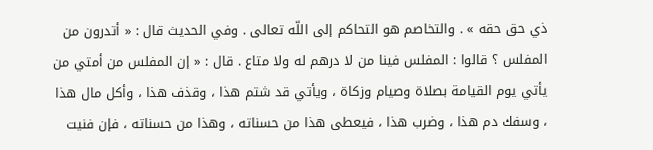ذي حق حقه » . والتخاصم هو التحاكم إلى اللّه تعالى . وفي الحديث قال : « أتدرون من المفلس ؟ قالوا : المفلس فينا من لا درهم له ولا متاع . قال : « إن المفلس من أمتي من يأتي يوم القيامة بصلاة وصيام وزكاة ، ويأتي قد شتم هذا ، وقذف هذا ، وأكل مال هذا ، وسفك دم هذا ، وضرب هذا ، فيعطى هذا من حسناته ، وهذا من حسناته ، فإن فنيت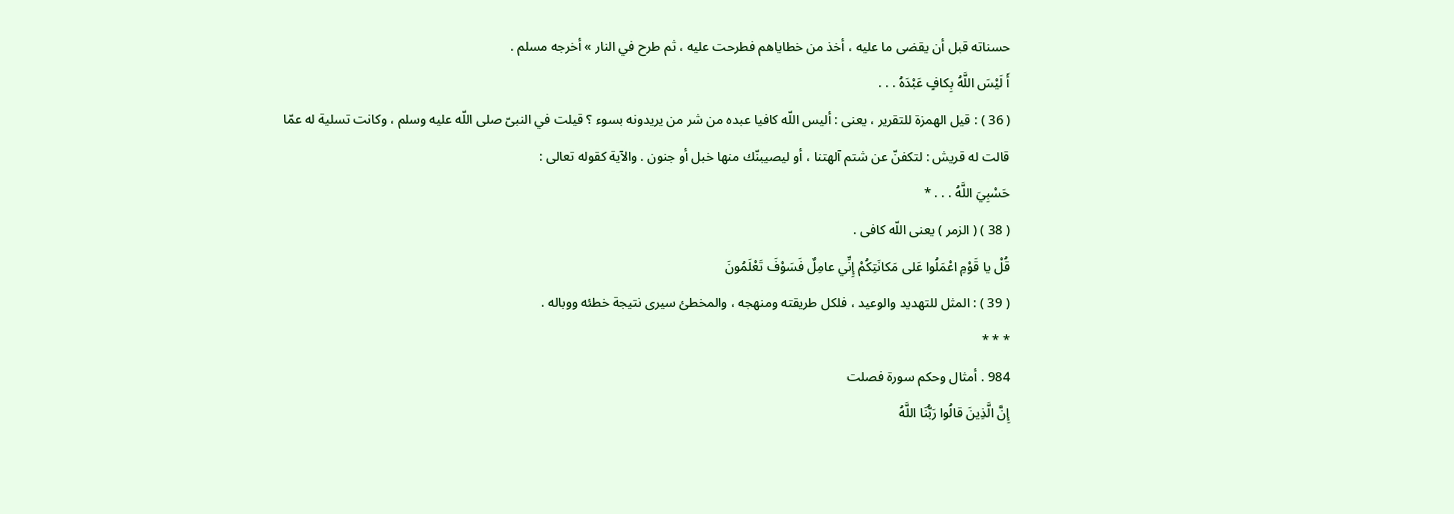حسناته قبل أن يقضى ما عليه ، أخذ من خطاياهم فطرحت عليه ، ثم طرح في النار » أخرجه مسلم .
أَ لَيْسَ اللَّهُ بِكافٍ عَبْدَهُ . . .
( 36 ) : قيل الهمزة للتقرير ، يعنى : أليس اللّه كافيا عبده من شر من يريدونه بسوء ؟ قيلت في النبىّ صلى اللّه عليه وسلم ، وكانت تسلية له عمّا قالت له قريش : لتكفنّ عن شتم آلهتنا ، أو ليصيبنّك منها خبل أو جنون . والآية كقوله تعالى :
حَسْبِيَ اللَّهُ . . . *
( 38 ) ( الزمر ) يعنى اللّه كافى .
قُلْ يا قَوْمِ اعْمَلُوا عَلى مَكانَتِكُمْ إِنِّي عامِلٌ فَسَوْفَ تَعْلَمُونَ
( 39 ) : المثل للتهديد والوعيد ، فلكل طريقته ومنهجه ، والمخطئ سيرى نتيجة خطئه ووباله .
* * *
984 . أمثال وحكم سورة فصلت
إِنَّ الَّذِينَ قالُوا رَبُّنَا اللَّهُ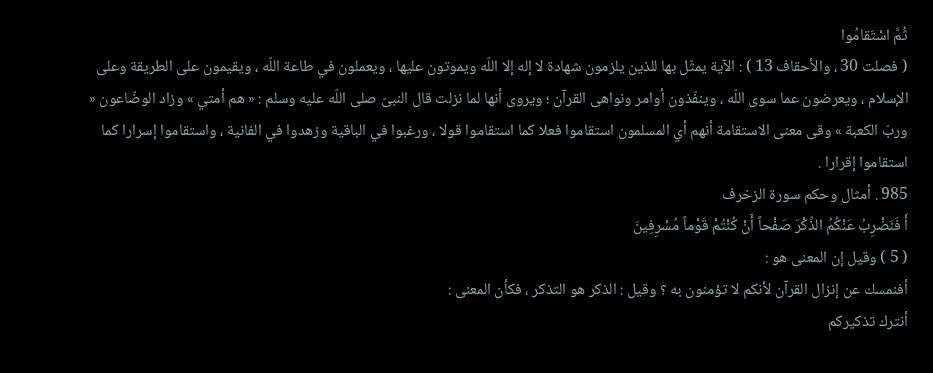ثُمَّ اسْتَقامُوا
( فصلت 30 ، والأحقاف 13 ) : الآية يمثّل بها للذين يلزمون شهادة لا إله إلا اللّه ويموتون عليها ، ويعملون في طاعة اللّه ، ويقيمون على الطريقة وعلى الإسلام ، ويعرضون عما سوى اللّه ، وينفّذون أوامر ونواهى القرآن ؛ ويروى أنها لما نزلت قال النبىّ صلى اللّه عليه وسلم : « هم أمتي » وزاد الوضّاعون « وربّ الكعبة » وقى معنى الاستقامة أنهم أي المسلمون استقاموا فعلا كما استقاموا قولا ، ورغبوا في الباقية وزهدوا في الفانية ، واستقاموا إسرارا كما استقاموا إقرارا .
985 . أمثال وحكم سورة الزخرف
أَ فَنَضْرِبُ عَنْكُمُ الذِّكْرَ صَفْحاً أَنْ كُنْتُمْ قَوْماً مُسْرِفِينَ
( 5 ) وقيل إن المعنى هو :
أفنمسك عن إنزال القرآن لأنكم لا تؤمنون به ؟ وقيل : الذكر هو التذكر ، فكأن المعنى :
أنترك تذكيركم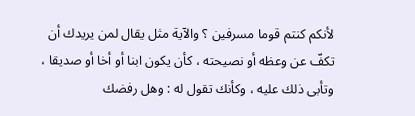لأنكم كنتم قوما مسرفين ؟ والآية مثل يقال لمن يريدك أن تكفّ عن وعظه أو نصيحته ، كأن يكون ابنا أو أخا أو صديقا ، وتأبى ذلك عليه ، وكأنك تقول له : وهل رفضك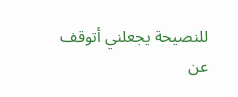للنصيحة يجعلني أتوقف عن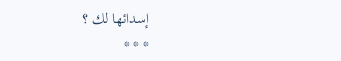إسدائها لك ؟
* * *